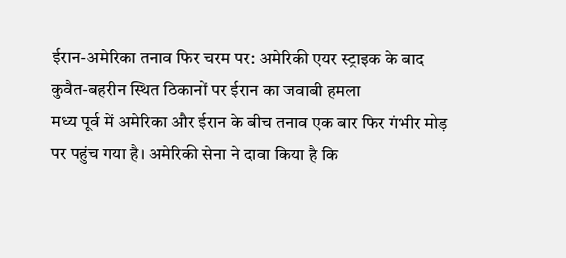ईरान-अमेरिका तनाव फिर चरम पर: अमेरिकी एयर स्ट्राइक के बाद कुवैत-बहरीन स्थित ठिकानों पर ईरान का जवाबी हमला
मध्य पूर्व में अमेरिका और ईरान के बीच तनाव एक बार फिर गंभीर मोड़ पर पहुंच गया है। अमेरिकी सेना ने दावा किया है कि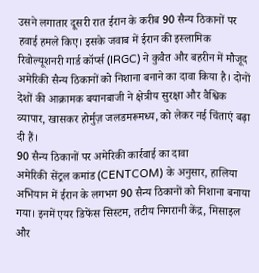उसने लगातार दूसरी रात ईरान के करीब 90 सैन्य ठिकानों पर हवाई हमले किए। इसके जवाब में ईरान की इस्लामिक रिवोल्यूशनरी गार्ड कॉर्प्स (IRGC) ने कुवैत और बहरीन में मौजूद अमेरिकी सैन्य ठिकानों को निशाना बनाने का दावा किया है। दोनों देशों की आक्रामक बयानबाजी ने क्षेत्रीय सुरक्षा और वैश्विक व्यापार, खासकर होर्मुज़ जलडमरूमध्य, को लेकर नई चिंताएं बढ़ा दी हैं।
90 सैन्य ठिकानों पर अमेरिकी कार्रवाई का दावा
अमेरिकी सेंट्रल कमांड (CENTCOM) के अनुसार, हालिया अभियान में ईरान के लगभग 90 सैन्य ठिकानों को निशाना बनाया गया। इनमें एयर डिफेंस सिस्टम, तटीय निगरानी केंद्र, मिसाइल और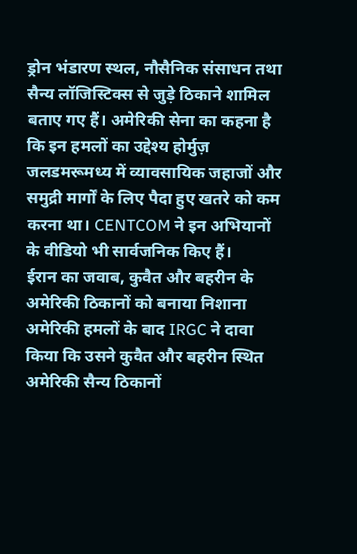ड्रोन भंडारण स्थल, नौसैनिक संसाधन तथा सैन्य लॉजिस्टिक्स से जुड़े ठिकाने शामिल बताए गए हैं। अमेरिकी सेना का कहना है कि इन हमलों का उद्देश्य होर्मुज़ जलडमरूमध्य में व्यावसायिक जहाजों और समुद्री मार्गों के लिए पैदा हुए खतरे को कम करना था। CENTCOM ने इन अभियानों के वीडियो भी सार्वजनिक किए हैं।
ईरान का जवाब, कुवैत और बहरीन के अमेरिकी ठिकानों को बनाया निशाना
अमेरिकी हमलों के बाद IRGC ने दावा किया कि उसने कुवैत और बहरीन स्थित अमेरिकी सैन्य ठिकानों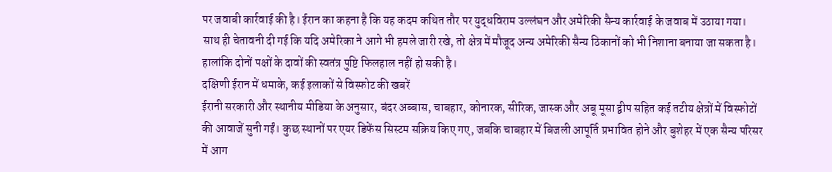पर जवाबी कार्रवाई की है। ईरान का कहना है कि यह कदम कथित तौर पर युद्धविराम उल्लंघन और अमेरिकी सैन्य कार्रवाई के जवाब में उठाया गया। साथ ही चेतावनी दी गई कि यदि अमेरिका ने आगे भी हमले जारी रखे, तो क्षेत्र में मौजूद अन्य अमेरिकी सैन्य ठिकानों को भी निशाना बनाया जा सकता है। हालांकि दोनों पक्षों के दावों की स्वतंत्र पुष्टि फिलहाल नहीं हो सकी है।
दक्षिणी ईरान में धमाके, कई इलाकों से विस्फोट की खबरें
ईरानी सरकारी और स्थानीय मीडिया के अनुसार, बंदर अब्बास, चाबहार, कोनारक, सीरिक, जास्क और अबू मूसा द्वीप सहित कई तटीय क्षेत्रों में विस्फोटों की आवाजें सुनी गईं। कुछ स्थानों पर एयर डिफेंस सिस्टम सक्रिय किए गए, जबकि चाबहार में बिजली आपूर्ति प्रभावित होने और बुशेहर में एक सैन्य परिसर में आग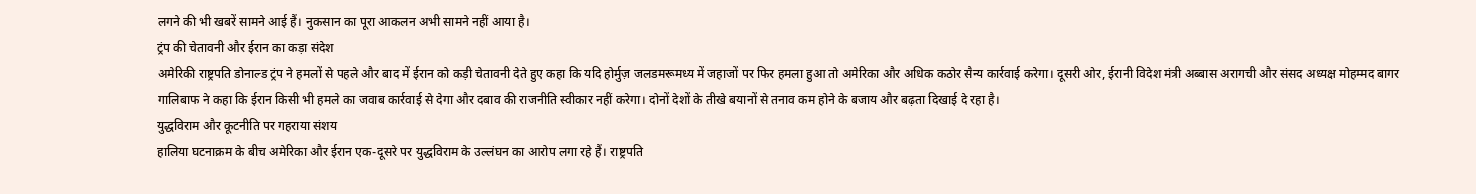लगने की भी खबरें सामने आई हैं। नुकसान का पूरा आकलन अभी सामने नहीं आया है।
ट्रंप की चेतावनी और ईरान का कड़ा संदेश
अमेरिकी राष्ट्रपति डोनाल्ड ट्रंप ने हमलों से पहले और बाद में ईरान को कड़ी चेतावनी देते हुए कहा कि यदि होर्मुज़ जलडमरूमध्य में जहाजों पर फिर हमला हुआ तो अमेरिका और अधिक कठोर सैन्य कार्रवाई करेगा। दूसरी ओर, ईरानी विदेश मंत्री अब्बास अरागची और संसद अध्यक्ष मोहम्मद बागर गालिबाफ ने कहा कि ईरान किसी भी हमले का जवाब कार्रवाई से देगा और दबाव की राजनीति स्वीकार नहीं करेगा। दोनों देशों के तीखे बयानों से तनाव कम होने के बजाय और बढ़ता दिखाई दे रहा है।
युद्धविराम और कूटनीति पर गहराया संशय
हालिया घटनाक्रम के बीच अमेरिका और ईरान एक-दूसरे पर युद्धविराम के उल्लंघन का आरोप लगा रहे हैं। राष्ट्रपति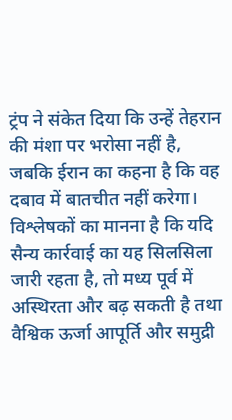ट्रंप ने संकेत दिया कि उन्हें तेहरान की मंशा पर भरोसा नहीं है, जबकि ईरान का कहना है कि वह दबाव में बातचीत नहीं करेगा। विश्लेषकों का मानना है कि यदि सैन्य कार्रवाई का यह सिलसिला जारी रहता है, तो मध्य पूर्व में अस्थिरता और बढ़ सकती है तथा वैश्विक ऊर्जा आपूर्ति और समुद्री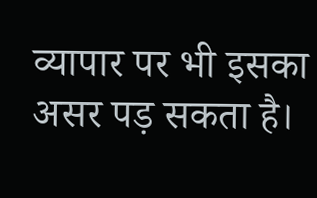व्यापार पर भी इसका असर पड़ सकता है।